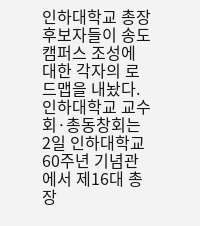인하대학교 총장 후보자들이 송도캠퍼스 조성에 대한 각자의 로드맵을 내놨다. 인하대학교 교수회·총동창회는 2일 인하대학교 60주년 기념관에서 제16대 총장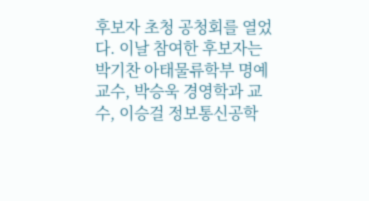후보자 초청 공청회를 열었다. 이날 참여한 후보자는 박기찬 아태물류학부 명예교수, 박승욱 경영학과 교수, 이승걸 정보통신공학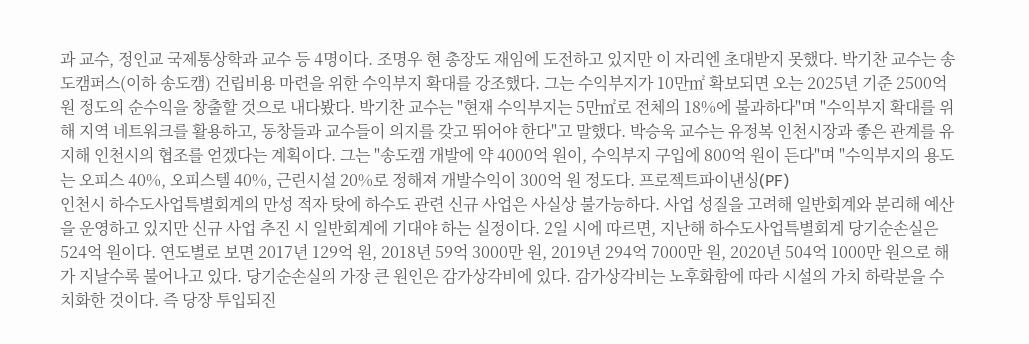과 교수, 정인교 국제통상학과 교수 등 4명이다. 조명우 현 총장도 재임에 도전하고 있지만 이 자리엔 초대받지 못했다. 박기찬 교수는 송도캠퍼스(이하 송도캠) 건립비용 마련을 위한 수익부지 확대를 강조했다. 그는 수익부지가 10만㎡ 확보되면 오는 2025년 기준 2500억 원 정도의 순수익을 창출할 것으로 내다봤다. 박기찬 교수는 "현재 수익부지는 5만㎡로 전체의 18%에 불과하다"며 "수익부지 확대를 위해 지역 네트워크를 활용하고, 동창들과 교수들이 의지를 갖고 뛰어야 한다"고 말했다. 박승욱 교수는 유정복 인천시장과 좋은 관계를 유지해 인천시의 협조를 얻겠다는 계획이다. 그는 "송도캠 개발에 약 4000억 원이, 수익부지 구입에 800억 원이 든다"며 "수익부지의 용도는 오피스 40%, 오피스텔 40%, 근린시설 20%로 정해져 개발수익이 300억 원 정도다. 프로젝트파이낸싱(PF)
인천시 하수도사업특별회계의 만성 적자 탓에 하수도 관련 신규 사업은 사실상 불가능하다. 사업 성질을 고려해 일반회계와 분리해 예산을 운영하고 있지만 신규 사업 추진 시 일반회계에 기대야 하는 실정이다. 2일 시에 따르면, 지난해 하수도사업특별회계 당기순손실은 524억 원이다. 연도별로 보면 2017년 129억 원, 2018년 59억 3000만 원, 2019년 294억 7000만 원, 2020년 504억 1000만 원으로 해가 지날수록 불어나고 있다. 당기순손실의 가장 큰 원인은 감가상각비에 있다. 감가상각비는 노후화함에 따라 시설의 가치 하락분을 수치화한 것이다. 즉 당장 투입되진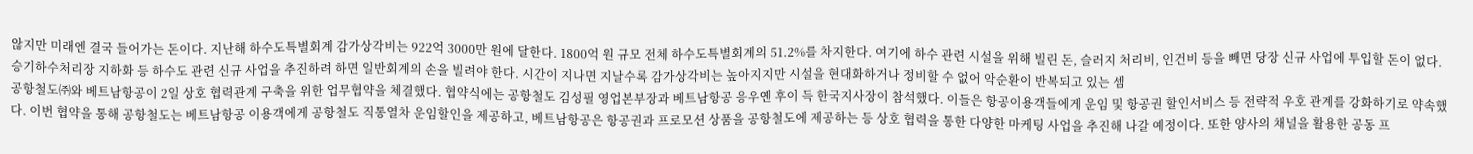않지만 미래엔 결국 들어가는 돈이다. 지난해 하수도특별회계 감가상각비는 922억 3000만 원에 달한다. 1800억 원 규모 전체 하수도특별회계의 51.2%를 차지한다. 여기에 하수 관련 시설을 위해 빌린 돈, 슬러지 처리비, 인건비 등을 빼면 당장 신규 사업에 투입할 돈이 없다. 승기하수처리장 지하화 등 하수도 관련 신규 사업을 추진하려 하면 일반회계의 손을 빌려야 한다. 시간이 지나면 지날수록 감가상각비는 높아지지만 시설을 현대화하거나 정비할 수 없어 악순환이 반복되고 있는 셈
공항철도㈜와 베트남항공이 2일 상호 협력관계 구축을 위한 업무협약을 체결했다. 협약식에는 공항철도 김성필 영업본부장과 베트남항공 응우옌 후이 득 한국지사장이 참석했다. 이들은 항공이용객들에게 운임 및 항공권 할인서비스 등 전략적 우호 관계를 강화하기로 약속했다. 이번 협약을 통해 공항철도는 베트남항공 이용객에게 공항철도 직통열차 운임할인을 제공하고, 베트남항공은 항공권과 프로모션 상품을 공항철도에 제공하는 등 상호 협력을 통한 다양한 마케팅 사업을 추진해 나갈 예정이다. 또한 양사의 채널을 활용한 공동 프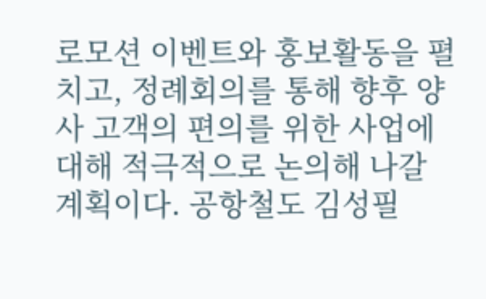로모션 이벤트와 홍보활동을 펼치고, 정례회의를 통해 향후 양사 고객의 편의를 위한 사업에 대해 적극적으로 논의해 나갈 계획이다. 공항철도 김성필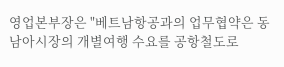영업본부장은 "베트남항공과의 업무협약은 동남아시장의 개별여행 수요를 공항철도로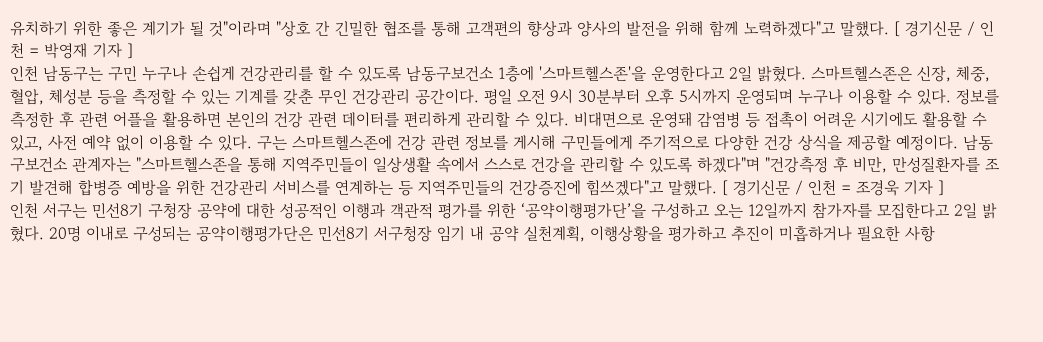유치하기 위한 좋은 계기가 될 것"이라며 "상호 간 긴밀한 협조를 통해 고객편의 향상과 양사의 발전을 위해 함께 노력하겠다"고 말했다. [ 경기신문 / 인천 = 박영재 기자 ]
인천 남동구는 구민 누구나 손쉽게 건강관리를 할 수 있도록 남동구보건소 1층에 '스마트헬스존'을 운영한다고 2일 밝혔다. 스마트헬스존은 신장, 체중, 혈압, 체성분 등을 측정할 수 있는 기계를 갖춘 무인 건강관리 공간이다. 평일 오전 9시 30분부터 오후 5시까지 운영되며 누구나 이용할 수 있다. 정보를 측정한 후 관련 어플을 활용하면 본인의 건강 관련 데이터를 편리하게 관리할 수 있다. 비대면으로 운영돼 감염병 등 접촉이 어려운 시기에도 활용할 수 있고, 사전 예약 없이 이용할 수 있다. 구는 스마트헬스존에 건강 관련 정보를 게시해 구민들에게 주기적으로 다양한 건강 상식을 제공할 예정이다. 남동구보건소 관계자는 "스마트헬스존을 통해 지역주민들이 일상생활 속에서 스스로 건강을 관리할 수 있도록 하겠다"며 "건강측정 후 비만, 만성질환자를 조기 발견해 합병증 예방을 위한 건강관리 서비스를 연계하는 등 지역주민들의 건강증진에 힘쓰겠다"고 말했다. [ 경기신문 / 인천 = 조경욱 기자 ]
인천 서구는 민선8기 구청장 공약에 대한 성공적인 이행과 객관적 평가를 위한 ‘공약이행평가단’을 구성하고 오는 12일까지 참가자를 모집한다고 2일 밝혔다. 20명 이내로 구성되는 공약이행평가단은 민선8기 서구청장 임기 내 공약 실천계획, 이행상황을 평가하고 추진이 미흡하거나 필요한 사항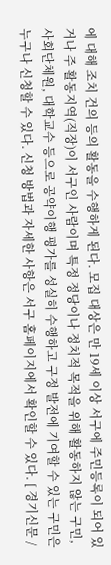에 대해 조치 건의 등의 활동을 수행하게 된다. 모집 대상은 만 19세 이상 서구에 주민등록이 되어 있거나 주 활동지역(직장)이 서구인 사람이며 특정 정당이나 정치적 목적을 위해 활동하지 않는 구민, 사회단체원, 대학교수 등으로 공약이행 평가를 성실히 수행하고 구정 발전에 기여할 수 있는 구민은 누구나 신청할 수 있다. 신청 방법과 자세한 사항은 서구 홈페이지에서 확인할 수 있다. [ 경기신문 /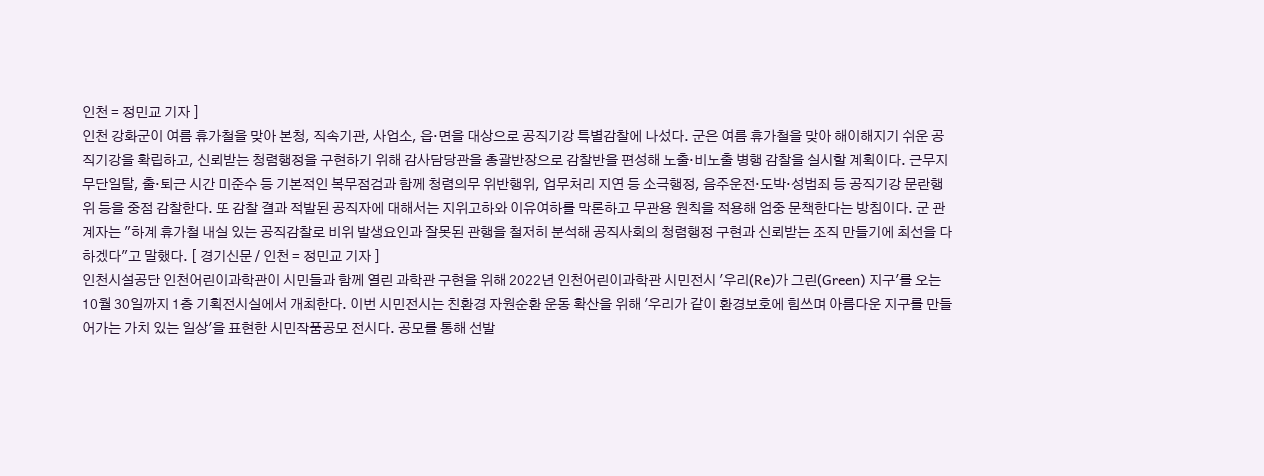인천 = 정민교 기자 ]
인천 강화군이 여름 휴가철을 맞아 본청, 직속기관, 사업소, 읍·면을 대상으로 공직기강 특별감찰에 나섰다. 군은 여름 휴가철을 맞아 해이해지기 쉬운 공직기강을 확립하고, 신뢰받는 청렴행정을 구현하기 위해 감사담당관을 총괄반장으로 감찰반을 편성해 노출·비노출 병행 감찰을 실시할 계획이다. 근무지 무단일탈, 출·퇴근 시간 미준수 등 기본적인 복무점검과 함께 청렴의무 위반행위, 업무처리 지연 등 소극행정, 음주운전·도박·성범죄 등 공직기강 문란행위 등을 중점 감찰한다. 또 감찰 결과 적발된 공직자에 대해서는 지위고하와 이유여하를 막론하고 무관용 원칙을 적용해 엄중 문책한다는 방침이다. 군 관계자는 "하계 휴가철 내실 있는 공직감찰로 비위 발생요인과 잘못된 관행을 철저히 분석해 공직사회의 청렴행정 구현과 신뢰받는 조직 만들기에 최선을 다하겠다"고 말했다. [ 경기신문 / 인천 = 정민교 기자 ]
인천시설공단 인천어린이과학관이 시민들과 함께 열린 과학관 구현을 위해 2022년 인천어린이과학관 시민전시 '우리(Re)가 그린(Green) 지구'를 오는 10월 30일까지 1층 기획전시실에서 개최한다. 이번 시민전시는 친환경 자원순환 운동 확산을 위해 '우리가 같이 환경보호에 힘쓰며 아름다운 지구를 만들어가는 가치 있는 일상'을 표현한 시민작품공모 전시다. 공모를 통해 선발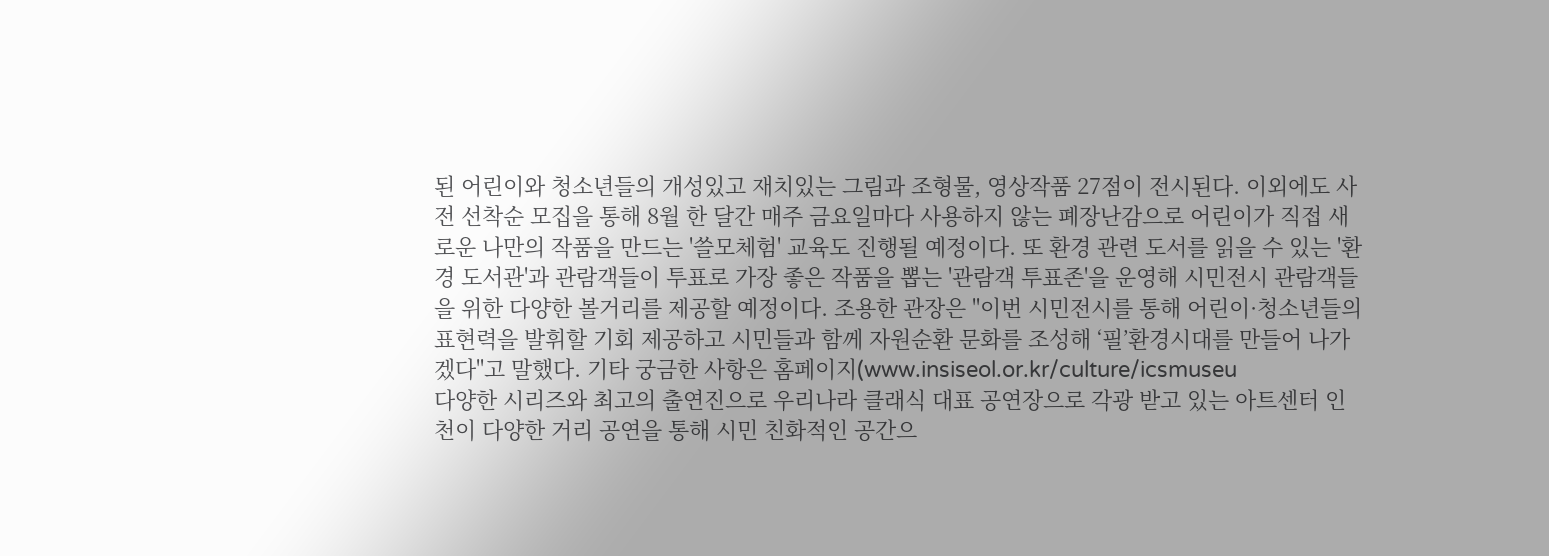된 어린이와 청소년들의 개성있고 재치있는 그림과 조형물, 영상작품 27점이 전시된다. 이외에도 사전 선착순 모집을 통해 8월 한 달간 매주 금요일마다 사용하지 않는 폐장난감으로 어린이가 직접 새로운 나만의 작품을 만드는 '쓸모체험' 교육도 진행될 예정이다. 또 환경 관련 도서를 읽을 수 있는 '환경 도서관'과 관람객들이 투표로 가장 좋은 작품을 뽑는 '관람객 투표존'을 운영해 시민전시 관람객들을 위한 다양한 볼거리를 제공할 예정이다. 조용한 관장은 "이번 시민전시를 통해 어린이·청소년들의 표현력을 발휘할 기회 제공하고 시민들과 함께 자원순환 문화를 조성해 ‘필’환경시대를 만들어 나가겠다"고 말했다. 기타 궁금한 사항은 홈페이지(www.insiseol.or.kr/culture/icsmuseu
다양한 시리즈와 최고의 출연진으로 우리나라 클래식 대표 공연장으로 각광 받고 있는 아트센터 인천이 다양한 거리 공연을 통해 시민 친화적인 공간으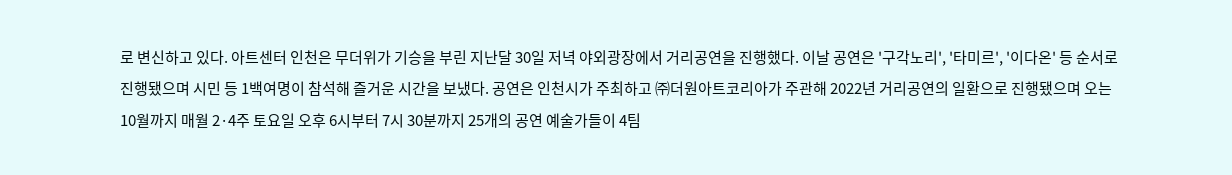로 변신하고 있다. 아트센터 인천은 무더위가 기승을 부린 지난달 30일 저녁 야외광장에서 거리공연을 진행했다. 이날 공연은 '구각노리', '타미르', '이다온' 등 순서로 진행됐으며 시민 등 1백여명이 참석해 즐거운 시간을 보냈다. 공연은 인천시가 주최하고 ㈜더원아트코리아가 주관해 2022년 거리공연의 일환으로 진행됐으며 오는 10월까지 매월 2·4주 토요일 오후 6시부터 7시 30분까지 25개의 공연 예술가들이 4팀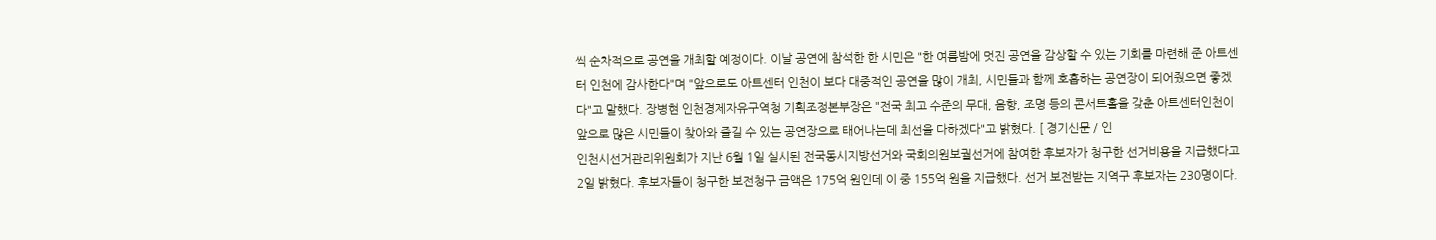씩 순차적으로 공연을 개최할 예정이다. 이날 공연에 참석한 한 시민은 "한 여름밤에 멋진 공연을 감상할 수 있는 기회를 마련해 준 아트센터 인천에 감사한다"며 "앞으로도 아트센터 인천이 보다 대중적인 공연을 많이 개최, 시민들과 함께 호흡하는 공연장이 되어줬으면 좋겠다"고 말했다. 장병현 인천경제자유구역청 기획조정본부장은 "전국 최고 수준의 무대, 음향, 조명 등의 콘서트홀을 갖춘 아트센터인천이 앞으로 많은 시민들이 찾아와 즐길 수 있는 공연장으로 태어나는데 최선을 다하겠다"고 밝혔다. [ 경기신문 / 인
인천시선거관리위원회가 지난 6월 1일 실시된 전국동시지방선거와 국회의원보궐선거에 참여한 후보자가 청구한 선거비용을 지급했다고 2일 밝혔다. 후보자들이 청구한 보전청구 금액은 175억 원인데 이 중 155억 원을 지급했다. 선거 보전받는 지역구 후보자는 230명이다.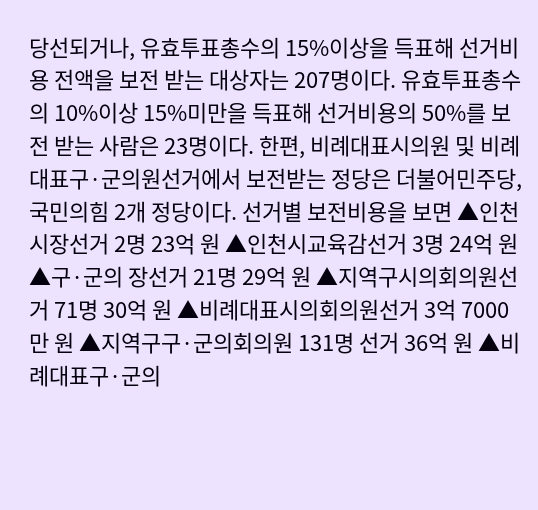당선되거나, 유효투표총수의 15%이상을 득표해 선거비용 전액을 보전 받는 대상자는 207명이다. 유효투표총수의 10%이상 15%미만을 득표해 선거비용의 50%를 보전 받는 사람은 23명이다. 한편, 비례대표시의원 및 비례대표구·군의원선거에서 보전받는 정당은 더불어민주당, 국민의힘 2개 정당이다. 선거별 보전비용을 보면 ▲인천시장선거 2명 23억 원 ▲인천시교육감선거 3명 24억 원 ▲구·군의 장선거 21명 29억 원 ▲지역구시의회의원선거 71명 30억 원 ▲비례대표시의회의원선거 3억 7000만 원 ▲지역구구·군의회의원 131명 선거 36억 원 ▲비례대표구·군의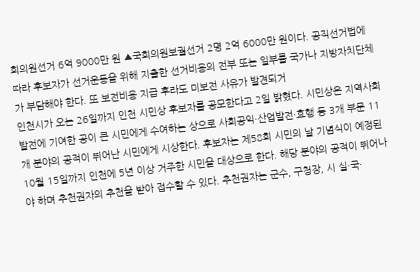회의원선거 6억 9000만 원 ▲국회의원보궐선거 2명 2억 6000만 원이다. 공직선거법에 따라 후보자가 선거운동을 위해 지출한 선거비용의 전부 또는 일부를 국가나 지방자치단체가 부담해야 한다. 또 보전비용 지급 후라도 미보전 사유가 발견되거
인천시가 오는 26일까지 인천 시민상 후보자를 공모한다고 2일 밝혔다. 시민상은 지역사회 발전에 기여한 공이 큰 시민에게 수여하는 상으로 사회공익·산업발전·효행 등 3개 부문 11개 분야의 공적이 뛰어난 시민에게 시상한다. 후보자는 제58회 시민의 날 기념식이 예정된 10월 15일까지 인천에 5년 이상 거주한 시민을 대상으로 한다. 해당 분야의 공적이 뛰어나야 하며 추천권자의 추천을 받아 접수할 수 있다. 추천권자는 군수, 구청장, 시 실·국·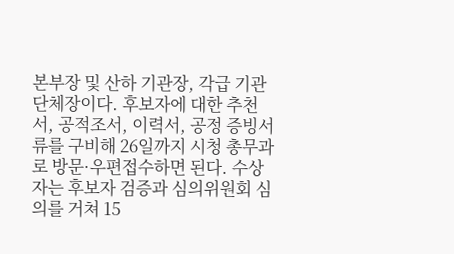본부장 및 산하 기관장, 각급 기관 단체장이다. 후보자에 대한 추천서, 공적조서, 이력서, 공정 증빙서류를 구비해 26일까지 시청 총무과로 방문·우편접수하면 된다. 수상자는 후보자 검증과 심의위원회 심의를 거쳐 15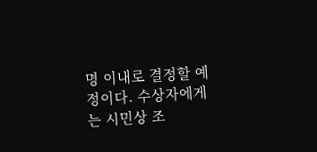명 이내로 결정할 예정이다. 수상자에게는 시민상 조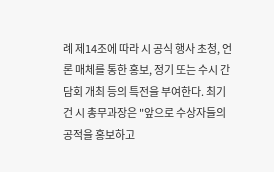례 제14조에 따라 시 공식 행사 초청, 언론 매체를 통한 홍보, 정기 또는 수시 간담회 개최 등의 특전을 부여한다. 최기건 시 총무과장은 "앞으로 수상자들의 공적을 홍보하고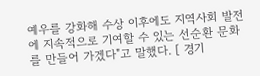예우를 강화해 수상 이후에도 지역사회 발전에 지속적으로 기여할 수 있는 선순환 문화를 만들어 가겠다"고 말했다. [ 경기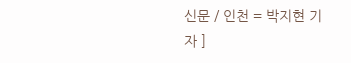신문 / 인천 = 박지현 기자 ]